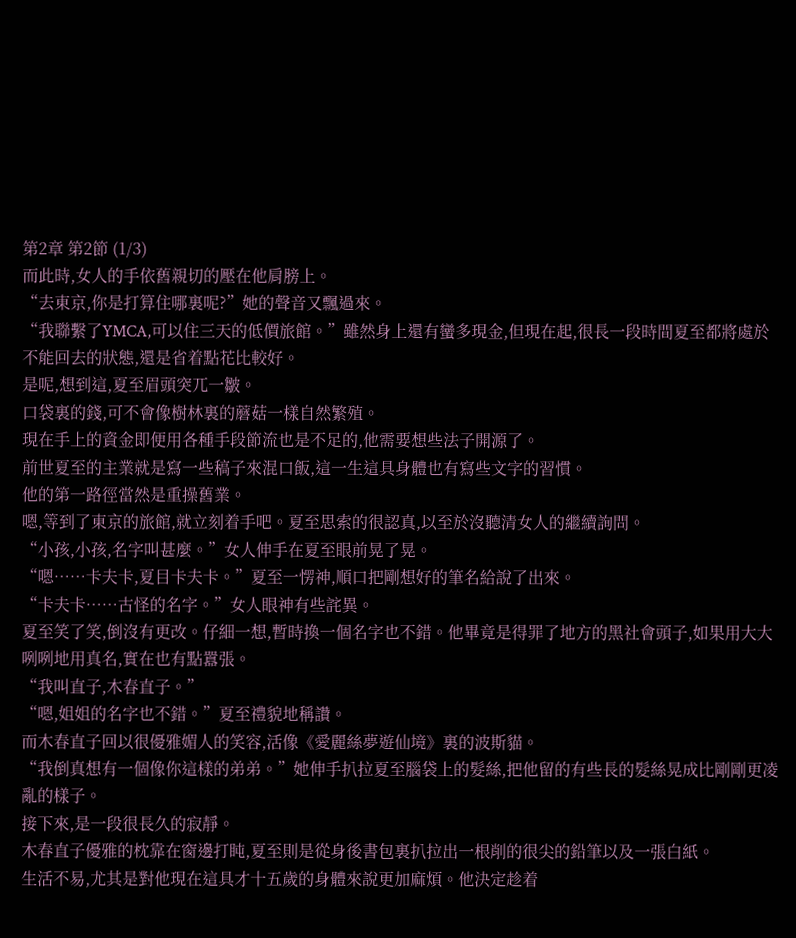第2章 第2節 (1/3)
而此時,女人的手依舊親切的壓在他肩膀上。
“去東京,你是打算住哪裏呢?”她的聲音又飄過來。
“我聯繫了YMCA,可以住三天的低價旅館。”雖然身上還有蠻多現金,但現在起,很長一段時間夏至都將處於不能回去的狀態,還是省着點花比較好。
是呢,想到這,夏至眉頭突兀一皺。
口袋裏的錢,可不會像樹林裏的蘑菇一樣自然繁殖。
現在手上的資金即便用各種手段節流也是不足的,他需要想些法子開源了。
前世夏至的主業就是寫一些稿子來混口飯,這一生這具身體也有寫些文字的習慣。
他的第一路徑當然是重操舊業。
嗯,等到了東京的旅館,就立刻着手吧。夏至思索的很認真,以至於沒聽清女人的繼續詢問。
“小孩,小孩,名字叫甚麼。”女人伸手在夏至眼前晃了晃。
“嗯……卡夫卡,夏目卡夫卡。”夏至一愣神,順口把剛想好的筆名給說了出來。
“卡夫卡……古怪的名字。”女人眼神有些詫異。
夏至笑了笑,倒沒有更改。仔細一想,暫時換一個名字也不錯。他畢竟是得罪了地方的黑社會頭子,如果用大大咧咧地用真名,實在也有點囂張。
“我叫直子,木春直子。”
“嗯,姐姐的名字也不錯。”夏至禮貌地稱讚。
而木春直子回以很優雅媚人的笑容,活像《愛麗絲夢遊仙境》裏的波斯貓。
“我倒真想有一個像你這樣的弟弟。”她伸手扒拉夏至腦袋上的髮絲,把他留的有些長的髮絲晃成比剛剛更凌亂的樣子。
接下來,是一段很長久的寂靜。
木春直子優雅的枕靠在窗邊打盹,夏至則是從身後書包裏扒拉出一根削的很尖的鉛筆以及一張白紙。
生活不易,尤其是對他現在這具才十五歲的身體來說更加麻煩。他決定趁着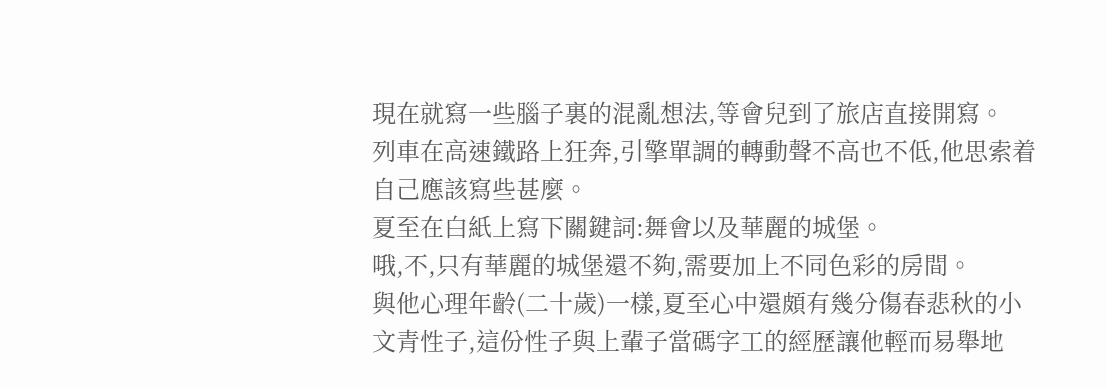現在就寫一些腦子裏的混亂想法,等會兒到了旅店直接開寫。
列車在高速鐵路上狂奔,引擎單調的轉動聲不高也不低,他思索着自己應該寫些甚麼。
夏至在白紙上寫下關鍵詞:舞會以及華麗的城堡。
哦,不,只有華麗的城堡還不夠,需要加上不同色彩的房間。
與他心理年齡(二十歲)一樣,夏至心中還頗有幾分傷春悲秋的小文青性子,這份性子與上輩子當碼字工的經歷讓他輕而易舉地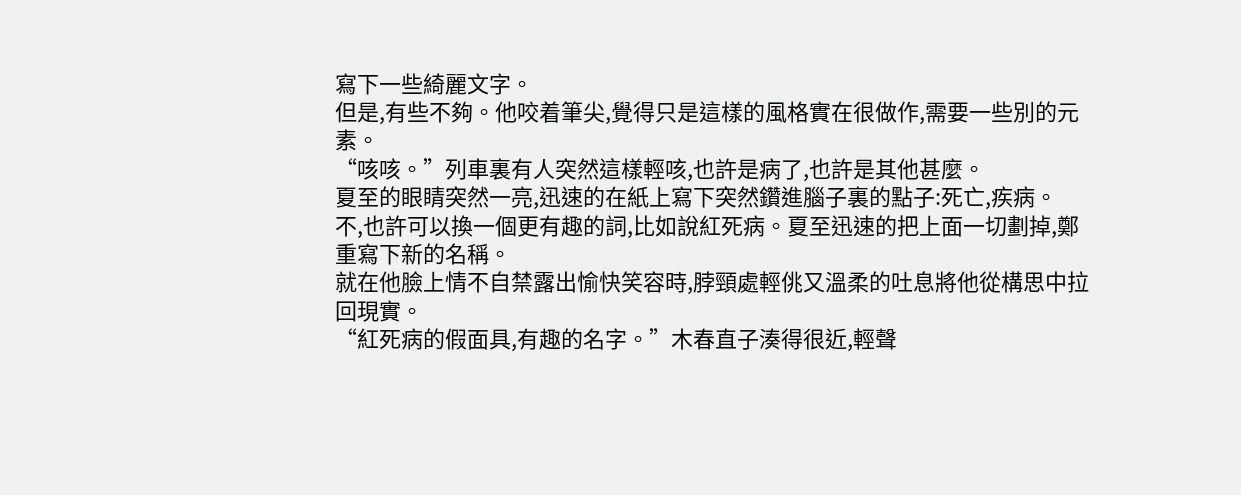寫下一些綺麗文字。
但是,有些不夠。他咬着筆尖,覺得只是這樣的風格實在很做作,需要一些別的元素。
“咳咳。”列車裏有人突然這樣輕咳,也許是病了,也許是其他甚麼。
夏至的眼睛突然一亮,迅速的在紙上寫下突然鑽進腦子裏的點子:死亡,疾病。
不,也許可以換一個更有趣的詞,比如說紅死病。夏至迅速的把上面一切劃掉,鄭重寫下新的名稱。
就在他臉上情不自禁露出愉快笑容時,脖頸處輕佻又溫柔的吐息將他從構思中拉回現實。
“紅死病的假面具,有趣的名字。”木春直子湊得很近,輕聲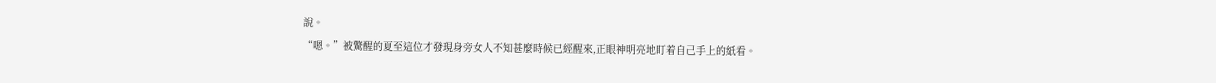說。
“嗯。”被驚醒的夏至這位才發現身旁女人不知甚麼時候已經醒來,正眼神明亮地盯着自己手上的紙看。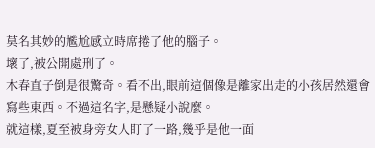莫名其妙的尷尬感立時席捲了他的腦子。
壞了,被公開處刑了。
木春直子倒是很驚奇。看不出,眼前這個像是離家出走的小孩居然還會寫些東西。不過這名字,是懸疑小說麼。
就這樣,夏至被身旁女人盯了一路,幾乎是他一面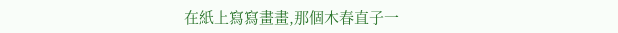在紙上寫寫畫畫,那個木春直子一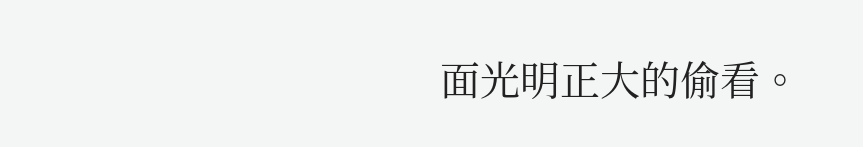面光明正大的偷看。